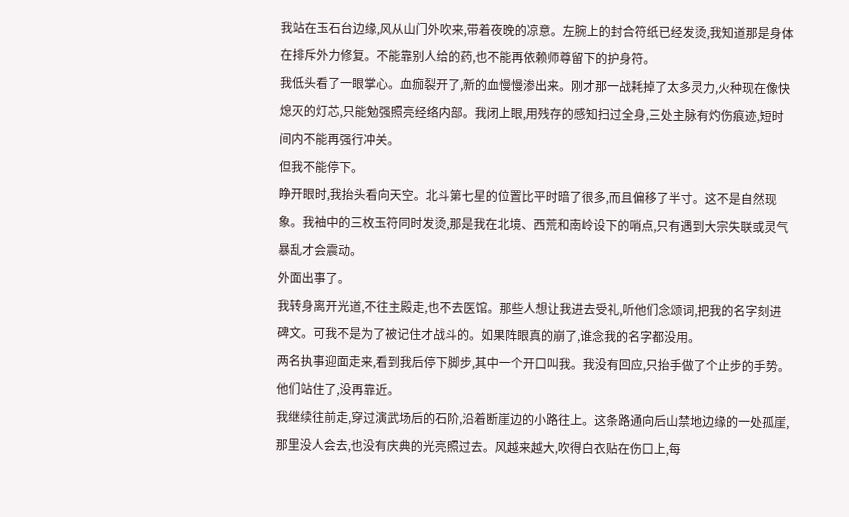我站在玉石台边缘,风从山门外吹来,带着夜晚的凉意。左腕上的封合符纸已经发烫,我知道那是身体在排斥外力修复。不能靠别人给的药,也不能再依赖师尊留下的护身符。
我低头看了一眼掌心。血痂裂开了,新的血慢慢渗出来。刚才那一战耗掉了太多灵力,火种现在像快熄灭的灯芯,只能勉强照亮经络内部。我闭上眼,用残存的感知扫过全身,三处主脉有灼伤痕迹,短时间内不能再强行冲关。
但我不能停下。
睁开眼时,我抬头看向天空。北斗第七星的位置比平时暗了很多,而且偏移了半寸。这不是自然现象。我袖中的三枚玉符同时发烫,那是我在北境、西荒和南岭设下的哨点,只有遇到大宗失联或灵气暴乱才会震动。
外面出事了。
我转身离开光道,不往主殿走,也不去医馆。那些人想让我进去受礼,听他们念颂词,把我的名字刻进碑文。可我不是为了被记住才战斗的。如果阵眼真的崩了,谁念我的名字都没用。
两名执事迎面走来,看到我后停下脚步,其中一个开口叫我。我没有回应,只抬手做了个止步的手势。他们站住了,没再靠近。
我继续往前走,穿过演武场后的石阶,沿着断崖边的小路往上。这条路通向后山禁地边缘的一处孤崖,那里没人会去,也没有庆典的光亮照过去。风越来越大,吹得白衣贴在伤口上,每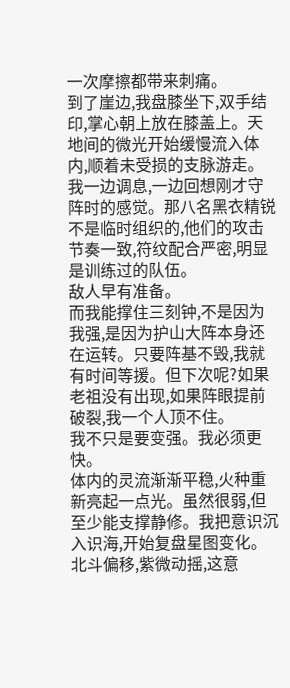一次摩擦都带来刺痛。
到了崖边,我盘膝坐下,双手结印,掌心朝上放在膝盖上。天地间的微光开始缓慢流入体内,顺着未受损的支脉游走。我一边调息,一边回想刚才守阵时的感觉。那八名黑衣精锐不是临时组织的,他们的攻击节奏一致,符纹配合严密,明显是训练过的队伍。
敌人早有准备。
而我能撑住三刻钟,不是因为我强,是因为护山大阵本身还在运转。只要阵基不毁,我就有时间等援。但下次呢?如果老祖没有出现,如果阵眼提前破裂,我一个人顶不住。
我不只是要变强。我必须更快。
体内的灵流渐渐平稳,火种重新亮起一点光。虽然很弱,但至少能支撑静修。我把意识沉入识海,开始复盘星图变化。北斗偏移,紫微动摇,这意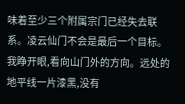味着至少三个附属宗门已经失去联系。凌云仙门不会是最后一个目标。
我睁开眼,看向山门外的方向。远处的地平线一片漆黑,没有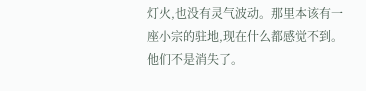灯火,也没有灵气波动。那里本该有一座小宗的驻地,现在什么都感觉不到。
他们不是消失了。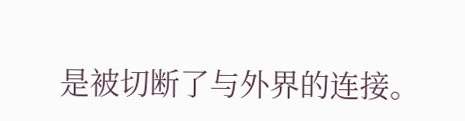是被切断了与外界的连接。